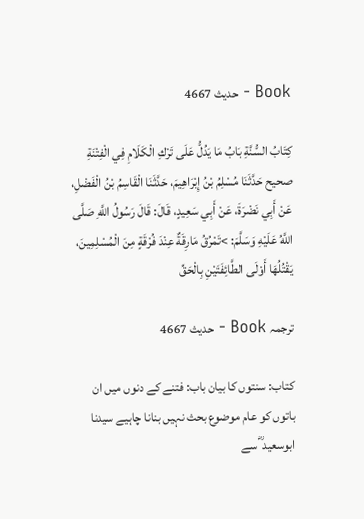Book - حدیث 4667

كِتَابُ السُّنَّةِ بَابُ مَا يَدُلُّ عَلَى تَرْكِ الْكَلَامِ فِي الْفِتْنَةِ صحیح حَدَّثَنَا مُسْلِمُ بْنُ إِبْرَاهِيمَ، حَدَّثَنَا الْقَاسِمُ بْنُ الْفَضْلِ، عَنْ أَبِي نَضْرَةَ، عَنْ أَبِي سَعِيدٍ، قَالَ: قَالَ رَسُولُ اللَّهِ صَلَّى اللَّهُ عَلَيْهِ وَسَلَّمَ: >تَمْرُقُ مَارِقَةٌ عِنْدَ فُرْقَةٍ مِنَ الْمُسْلِمِينَ، يَقْتُلُهَا أَوْلَى الطَّائِفَتَيْنِ بِالْحَقِّ

ترجمہ Book - حدیث 4667

کتاب: سنتوں کا بیان باب: فتنے کے دنوں میں ان باتوں کو عام موضوع بحث نہیں بنانا چاہیے سیدنا ابوسعید ؓ سے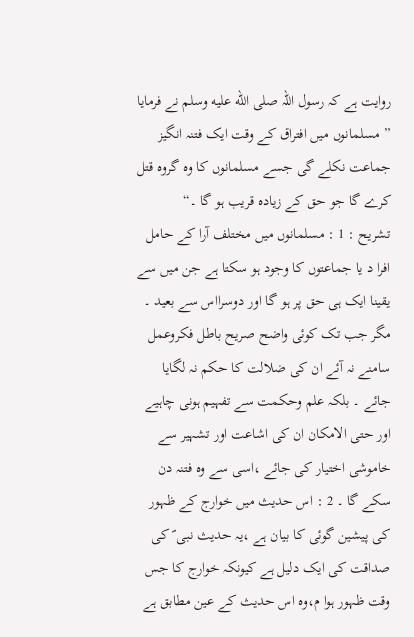روایت ہے کہ رسول اللہ صلى الله عليه وسلم نے فرمایا ” مسلمانوں میں افتراق کے وقت ایک فتنہ انگیز جماعت نکلے گی جسے مسلمانوں کا وہ گروہ قتل کرے گا جو حق کے زیادہ قریب ہو گا ۔“
تشریح : 1 : مسلمانوں میں مختلف آرا کے حامل افرا د یا جماعتوں کا وجود ہو سکتا ہے جن میں سے یقینا ایک ہی حق پر ہو گا اور دوسرااس سے بعید ۔ مگر جب تک کوئی واضح صریح باطل فکروعمل سامنے نہ آئے ان کی ضلالت کا حکم نہ لگایا جائے ۔ بلکہ علم وحکمت سے تفہیم ہونی چاہیے اور حتی الامکان ان کی اشاعت اور تشہیر سے خاموشی اختیار کی جائے ،اسی سے وہ فتنہ دن سکے گا ۔ 2 : اس حدیث میں خوارج کے ظہور کی پیشین گوئی کا بیان ہے ،یہ حدیث نبی ؐ کی صداقت کی ایک دلیل ہے کیونکہ خوارج کا جس وقت ظہور ہوا م،وہ اس حدیث کے عین مطابق ہے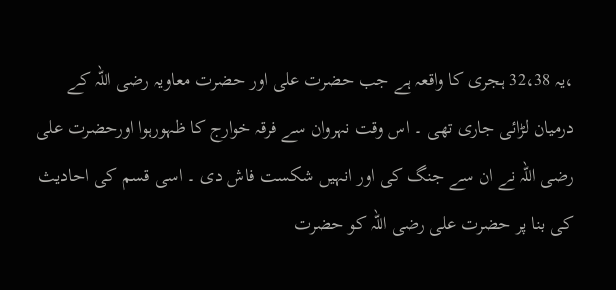،یہ 32،38 ہجری کا واقعہ ہے جب حضرت علی اور حضرت معاویہ رضی اللہ کے درمیان لڑائی جاری تھی ۔ اس وقت نہروان سے فرقہ خوارج کا ظہورہوا اورحضرت علی رضی اللہ نے ان سے جنگ کی اور انہیں شکست فاش دی ۔ اسی قسم کی احادیث کی بنا پر حضرت علی رضی اللہ کو حضرت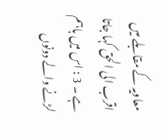معاویہ کے مقابلے میں اقرب الی الحق کہا جاتا ہے ۔ 3 : اس میں باہم لڑنے والے دونوں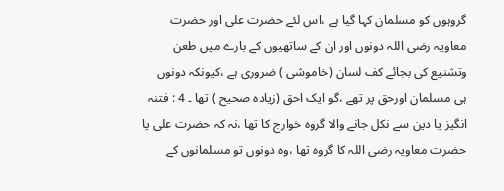گروہوں کو مسلمان کہا گیا ہے ،اس لئے حضرت علی اور حضرت معاویہ رضی اللہ دونوں اور ان کے ساتھیوں کے بارے میں طعن وتشنیع کی بجائے کف لسان (خاموشی ) ضروری ہے ،کیونکہ دونوں ہی مسلمان اورحق پر تھے ،گو ایک احق (زیادہ صحیح ) تھا ۔ 4 : فتنہ انگیز یا دین سے نکل جانے والا گروہ خوارج کا تھا ،نہ کہ حضرت علی یا حضرت معاویہ رضی اللہ کا گروہ تھا ،وہ دونوں تو مسلمانوں کے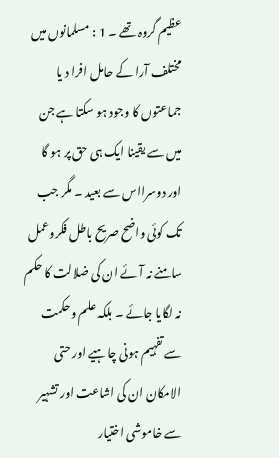عظیم گروہ تھے ۔ 1 : مسلمانوں میں مختلف آرا کے حامل افرا د یا جماعتوں کا وجود ہو سکتا ہے جن میں سے یقینا ایک ہی حق پر ہو گا اور دوسرااس سے بعید ۔ مگر جب تک کوئی واضح صریح باطل فکروعمل سامنے نہ آئے ان کی ضلالت کا حکم نہ لگایا جائے ۔ بلکہ علم وحکمت سے تفہیم ہونی چاہیے اور حتی الامکان ان کی اشاعت اور تشہیر سے خاموشی اختیار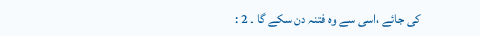کی جائے ،اسی سے وہ فتنہ دن سکے گا ۔ 2 :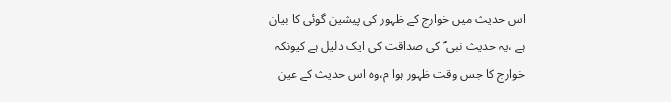اس حدیث میں خوارج کے ظہور کی پیشین گوئی کا بیان ہے ،یہ حدیث نبی ؐ کی صداقت کی ایک دلیل ہے کیونکہ خوارج کا جس وقت ظہور ہوا م،وہ اس حدیث کے عین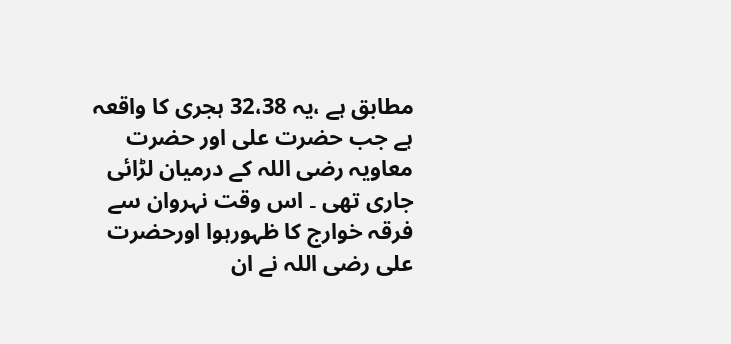مطابق ہے ،یہ 32،38 ہجری کا واقعہ ہے جب حضرت علی اور حضرت معاویہ رضی اللہ کے درمیان لڑائی جاری تھی ۔ اس وقت نہروان سے فرقہ خوارج کا ظہورہوا اورحضرت علی رضی اللہ نے ان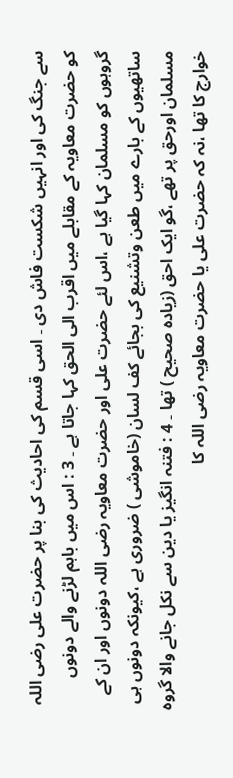سے جنگ کی اور انہیں شکست فاش دی ۔ اسی قسم کی احادیث کی بنا پر حضرت علی رضی اللہ کو حضرت معاویہ کے مقابلے میں اقرب الی الحق کہا جاتا ہے ۔ 3 : اس میں باہم لڑنے والے دونوں گروہوں کو مسلمان کہا گیا ہے ،اس لئے حضرت علی اور حضرت معاویہ رضی اللہ دونوں اور ان کے ساتھیوں کے بارے میں طعن وتشنیع کی بجائے کف لسان (خاموشی ) ضروری ہے ،کیونکہ دونوں ہی مسلمان اورحق پر تھے ،گو ایک احق (زیادہ صحیح ) تھا ۔ 4 : فتنہ انگیز یا دین سے نکل جانے والا گروہ خوارج کا تھا ،نہ کہ حضرت علی یا حضرت معاویہ رضی اللہ کا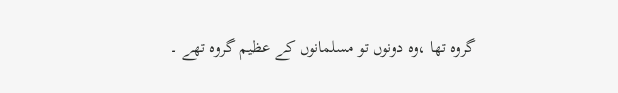گروہ تھا ،وہ دونوں تو مسلمانوں کے عظیم گروہ تھے ۔